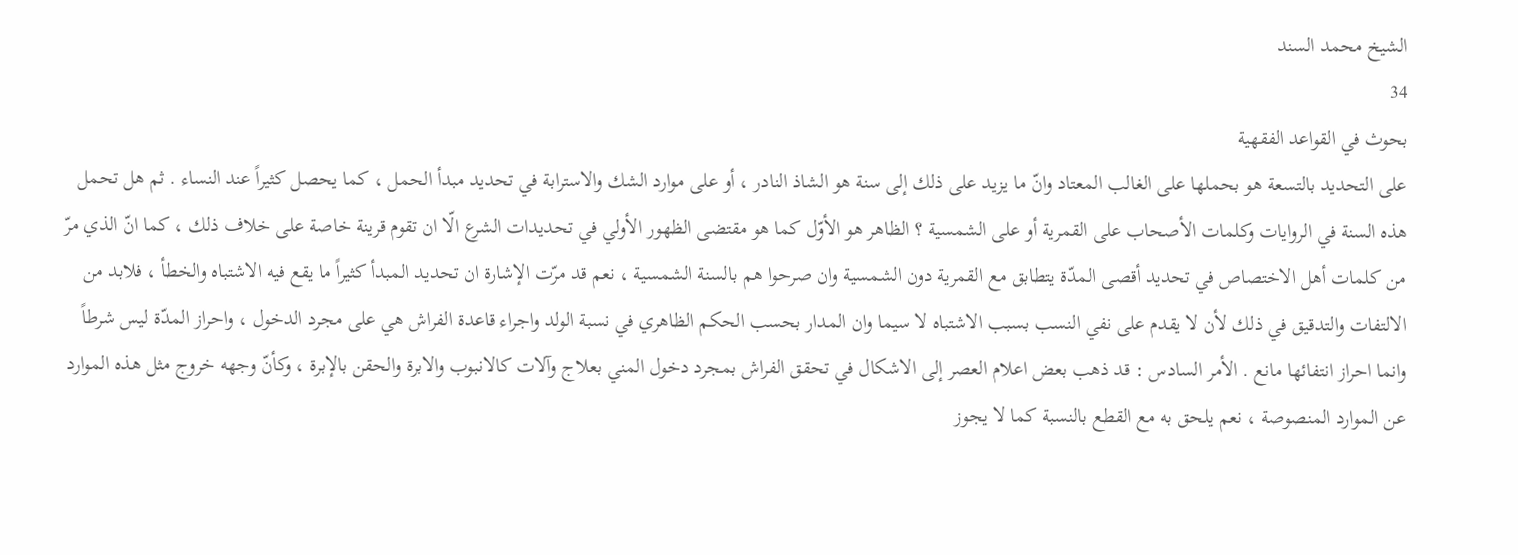الشيخ محمد السند
34
بحوث في القواعد الفقهية
على التحديد بالتسعة هو بحملها على الغالب المعتاد وانّ ما يزيد على ذلك إلى سنة هو الشاذ النادر ، أو على موارد الشك والاسترابة في تحديد مبدأ الحمل ، كما يحصل كثيراً عند النساء . ثم هل تحمل هذه السنة في الروايات وكلمات الأصحاب على القمرية أو على الشمسية ؟ الظاهر هو الأوّل كما هو مقتضى الظهور الأولي في تحديدات الشرع الّا ان تقوم قرينة خاصة على خلاف ذلك ، كما انّ الذي مرّ من كلمات أهل الاختصاص في تحديد أقصى المدّة يتطابق مع القمرية دون الشمسية وان صرحوا هم بالسنة الشمسية ، نعم قد مرّت الإشارة ان تحديد المبدأ كثيراً ما يقع فيه الاشتباه والخطأ ، فلابد من الالتفات والتدقيق في ذلك لأن لا يقدم على نفي النسب بسبب الاشتباه لا سيما وان المدار بحسب الحكم الظاهري في نسبة الولد واجراء قاعدة الفراش هي على مجرد الدخول ، واحراز المدّة ليس شرطاً وانما احراز انتفائها مانع . الأمر السادس : قد ذهب بعض اعلام العصر إلى الاشكال في تحقق الفراش بمجرد دخول المني بعلاج وآلات كالانبوب والابرة والحقن بالإبرة ، وكأنّ وجهه خروج مثل هذه الموارد عن الموارد المنصوصة ، نعم يلحق به مع القطع بالنسبة كما لا يجوز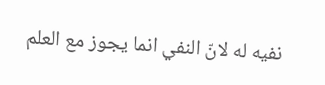نفيه له لانّ النفي انما يجوز مع العلم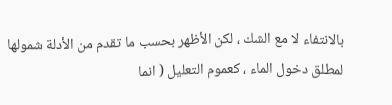بالانتفاء لا مع الشك ، لكن الأظهر بحسب ما تقدم من الأدلة شمولها لمطلق دخول الماء ، كعموم التعليل ( انما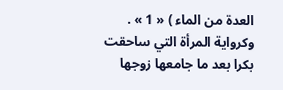العدة من الماء ) « 1 » . وكرواية المرأة التي ساحقت بكرا بعد ما جامعها زوجها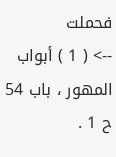فحملت
--> ( 1 ) أبواب المهور ، باب 54 ح 1 .